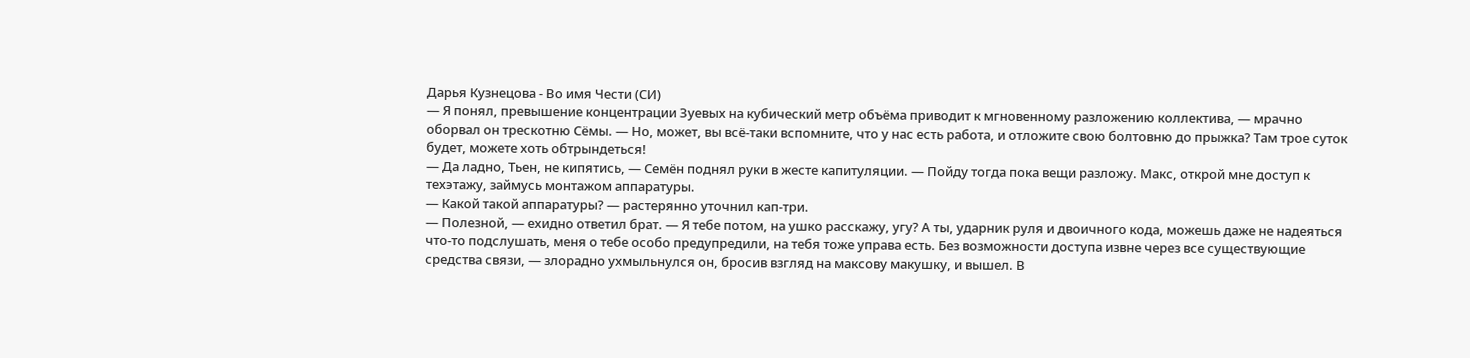Дарья Кузнецова - Во имя Чести (СИ)
— Я понял, превышение концентрации Зуевых на кубический метр объёма приводит к мгновенному разложению коллектива, — мрачно оборвал он трескотню Сёмы. — Но, может, вы всё-таки вспомните, что у нас есть работа, и отложите свою болтовню до прыжка? Там трое суток будет, можете хоть обтрындеться!
— Да ладно, Тьен, не кипятись, — Семён поднял руки в жесте капитуляции. — Пойду тогда пока вещи разложу. Макс, открой мне доступ к техэтажу, займусь монтажом аппаратуры.
— Какой такой аппаратуры? — растерянно уточнил кап-три.
— Полезной, — ехидно ответил брат. — Я тебе потом, на ушко расскажу, угу? А ты, ударник руля и двоичного кода, можешь даже не надеяться что-то подслушать, меня о тебе особо предупредили, на тебя тоже управа есть. Без возможности доступа извне через все существующие средства связи, — злорадно ухмыльнулся он, бросив взгляд на максову макушку, и вышел. В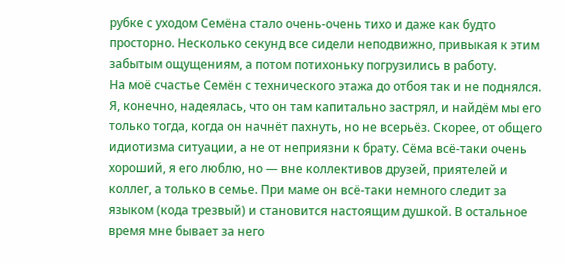рубке с уходом Семёна стало очень-очень тихо и даже как будто просторно. Несколько секунд все сидели неподвижно, привыкая к этим забытым ощущениям, а потом потихоньку погрузились в работу.
На моё счастье Семён с технического этажа до отбоя так и не поднялся. Я, конечно, надеялась, что он там капитально застрял, и найдём мы его только тогда, когда он начнёт пахнуть, но не всерьёз. Скорее, от общего идиотизма ситуации, а не от неприязни к брату. Сёма всё-таки очень хороший, я его люблю, но — вне коллективов друзей, приятелей и коллег, а только в семье. При маме он всё-таки немного следит за языком (кода трезвый) и становится настоящим душкой. В остальное время мне бывает за него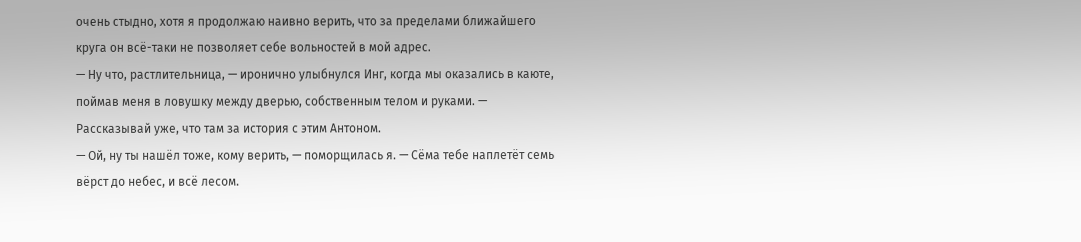очень стыдно, хотя я продолжаю наивно верить, что за пределами ближайшего круга он всё-таки не позволяет себе вольностей в мой адрес.
— Ну что, растлительница, — иронично улыбнулся Инг, когда мы оказались в каюте, поймав меня в ловушку между дверью, собственным телом и руками. — Рассказывай уже, что там за история с этим Антоном.
— Ой, ну ты нашёл тоже, кому верить, — поморщилась я. — Сёма тебе наплетёт семь вёрст до небес, и всё лесом.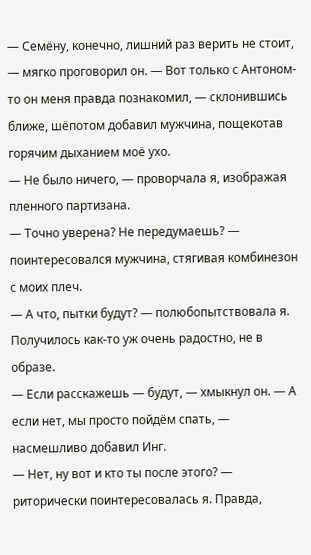— Семёну, конечно, лишний раз верить не стоит, — мягко проговорил он. — Вот только с Антоном-то он меня правда познакомил, — склонившись ближе, шёпотом добавил мужчина, пощекотав горячим дыханием моё ухо.
— Не было ничего, — проворчала я, изображая пленного партизана.
— Точно уверена? Не передумаешь? — поинтересовался мужчина, стягивая комбинезон с моих плеч.
— А что, пытки будут? — полюбопытствовала я. Получилось как-то уж очень радостно, не в образе.
— Если расскажешь — будут, — хмыкнул он. — А если нет, мы просто пойдём спать, — насмешливо добавил Инг.
— Нет, ну вот и кто ты после этого? — риторически поинтересовалась я. Правда,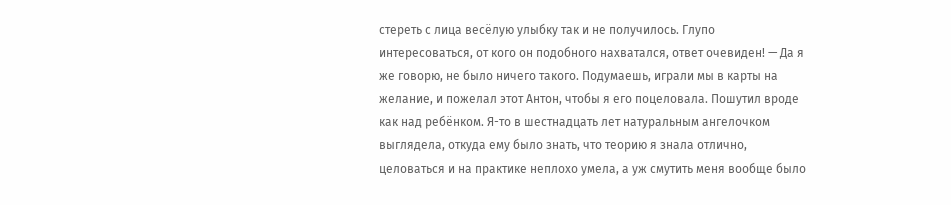стереть с лица весёлую улыбку так и не получилось. Глупо интересоваться, от кого он подобного нахватался, ответ очевиден! — Да я же говорю, не было ничего такого. Подумаешь, играли мы в карты на желание, и пожелал этот Антон, чтобы я его поцеловала. Пошутил вроде как над ребёнком. Я-то в шестнадцать лет натуральным ангелочком выглядела, откуда ему было знать, что теорию я знала отлично, целоваться и на практике неплохо умела, а уж смутить меня вообще было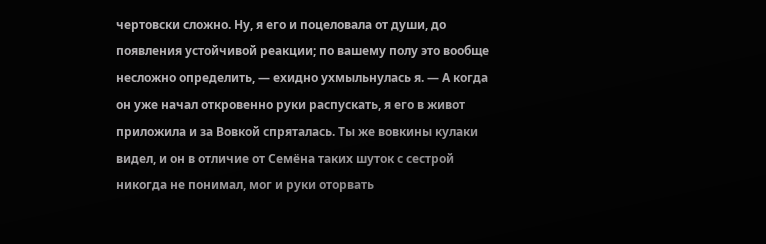чертовски сложно. Ну, я его и поцеловала от души, до появления устойчивой реакции; по вашему полу это вообще несложно определить, — ехидно ухмыльнулась я. — А когда он уже начал откровенно руки распускать, я его в живот приложила и за Вовкой спряталась. Ты же вовкины кулаки видел, и он в отличие от Семёна таких шуток с сестрой никогда не понимал, мог и руки оторвать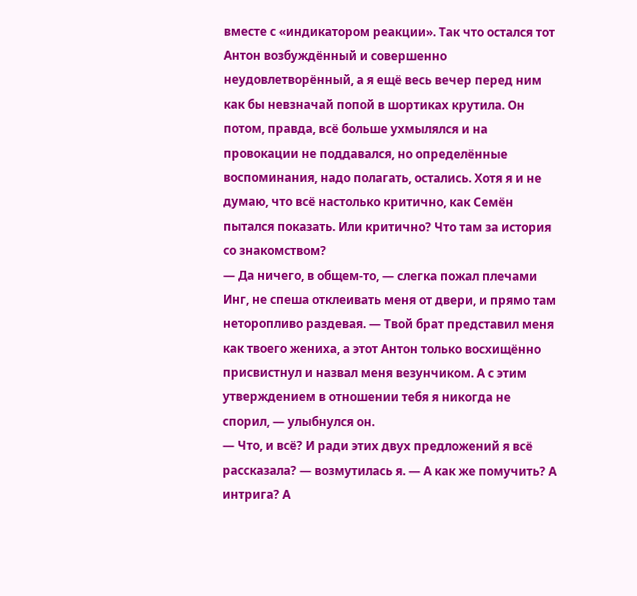вместе с «индикатором реакции». Так что остался тот Антон возбуждённый и совершенно неудовлетворённый, а я ещё весь вечер перед ним как бы невзначай попой в шортиках крутила. Он потом, правда, всё больше ухмылялся и на провокации не поддавался, но определённые воспоминания, надо полагать, остались. Хотя я и не думаю, что всё настолько критично, как Семён пытался показать. Или критично? Что там за история со знакомством?
— Да ничего, в общем-то, — слегка пожал плечами Инг, не спеша отклеивать меня от двери, и прямо там неторопливо раздевая. — Твой брат представил меня как твоего жениха, а этот Антон только восхищённо присвистнул и назвал меня везунчиком. А с этим утверждением в отношении тебя я никогда не спорил, — улыбнулся он.
— Что, и всё? И ради этих двух предложений я всё рассказала? — возмутилась я. — А как же помучить? А интрига? А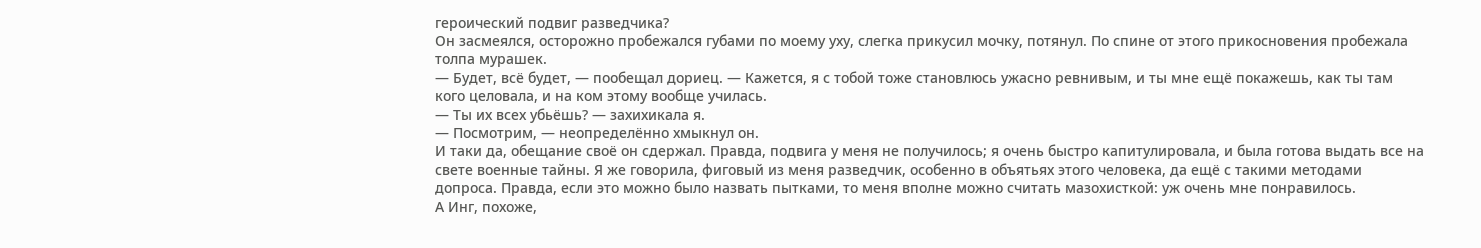героический подвиг разведчика?
Он засмеялся, осторожно пробежался губами по моему уху, слегка прикусил мочку, потянул. По спине от этого прикосновения пробежала толпа мурашек.
— Будет, всё будет, — пообещал дориец. — Кажется, я с тобой тоже становлюсь ужасно ревнивым, и ты мне ещё покажешь, как ты там кого целовала, и на ком этому вообще училась.
— Ты их всех убьёшь? — захихикала я.
— Посмотрим, — неопределённо хмыкнул он.
И таки да, обещание своё он сдержал. Правда, подвига у меня не получилось; я очень быстро капитулировала, и была готова выдать все на свете военные тайны. Я же говорила, фиговый из меня разведчик, особенно в объятьях этого человека, да ещё с такими методами допроса. Правда, если это можно было назвать пытками, то меня вполне можно считать мазохисткой: уж очень мне понравилось.
А Инг, похоже,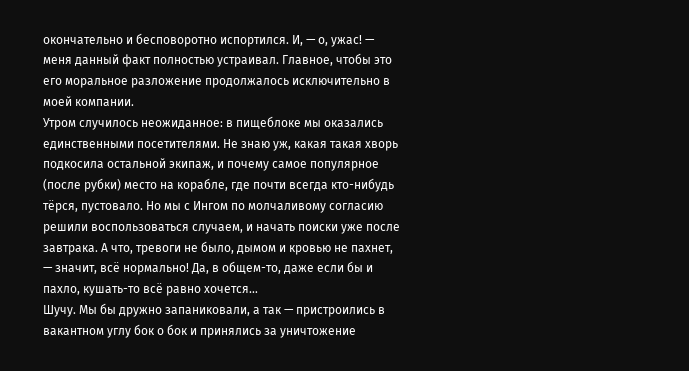окончательно и бесповоротно испортился. И, — о, ужас! — меня данный факт полностью устраивал. Главное, чтобы это его моральное разложение продолжалось исключительно в моей компании.
Утром случилось неожиданное: в пищеблоке мы оказались единственными посетителями. Не знаю уж, какая такая хворь подкосила остальной экипаж, и почему самое популярное (после рубки) место на корабле, где почти всегда кто-нибудь тёрся, пустовало. Но мы с Ингом по молчаливому согласию решили воспользоваться случаем, и начать поиски уже после завтрака. А что, тревоги не было, дымом и кровью не пахнет, — значит, всё нормально! Да, в общем-то, даже если бы и пахло, кушать-то всё равно хочется…
Шучу. Мы бы дружно запаниковали, а так — пристроились в вакантном углу бок о бок и принялись за уничтожение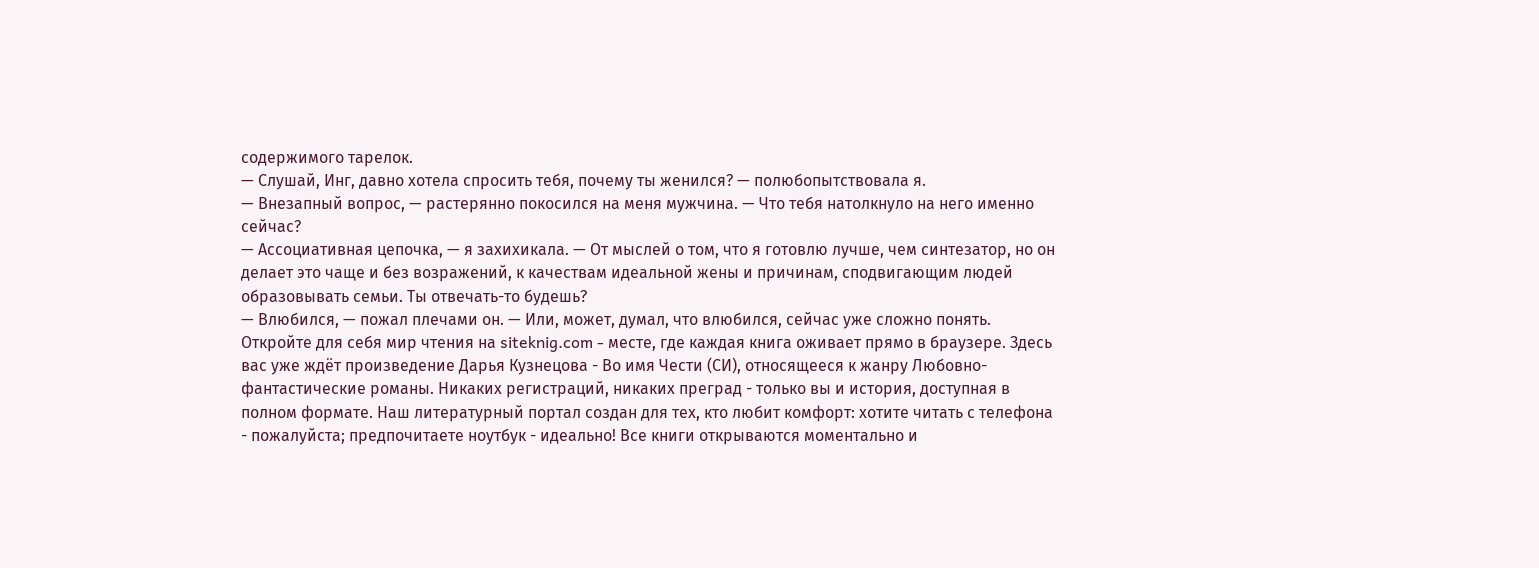содержимого тарелок.
— Слушай, Инг, давно хотела спросить тебя, почему ты женился? — полюбопытствовала я.
— Внезапный вопрос, — растерянно покосился на меня мужчина. — Что тебя натолкнуло на него именно сейчас?
— Ассоциативная цепочка, — я захихикала. — От мыслей о том, что я готовлю лучше, чем синтезатор, но он делает это чаще и без возражений, к качествам идеальной жены и причинам, сподвигающим людей образовывать семьи. Ты отвечать-то будешь?
— Влюбился, — пожал плечами он. — Или, может, думал, что влюбился, сейчас уже сложно понять.
Откройте для себя мир чтения на siteknig.com - месте, где каждая книга оживает прямо в браузере. Здесь вас уже ждёт произведение Дарья Кузнецова - Во имя Чести (СИ), относящееся к жанру Любовно-фантастические романы. Никаких регистраций, никаких преград - только вы и история, доступная в полном формате. Наш литературный портал создан для тех, кто любит комфорт: хотите читать с телефона - пожалуйста; предпочитаете ноутбук - идеально! Все книги открываются моментально и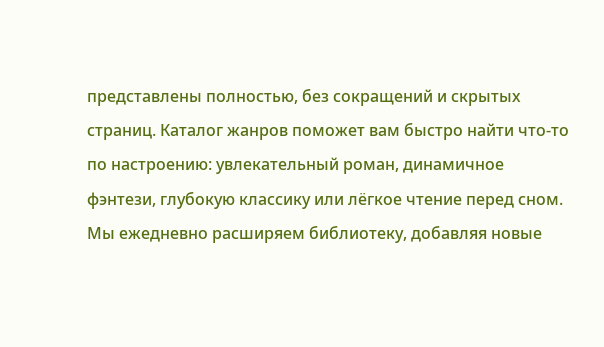представлены полностью, без сокращений и скрытых страниц. Каталог жанров поможет вам быстро найти что-то по настроению: увлекательный роман, динамичное фэнтези, глубокую классику или лёгкое чтение перед сном. Мы ежедневно расширяем библиотеку, добавляя новые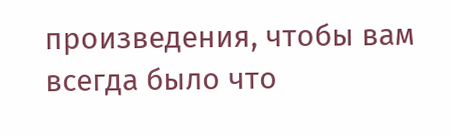произведения, чтобы вам всегда было что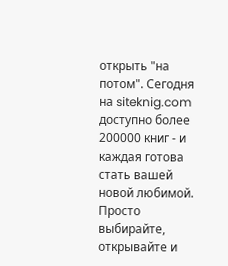открыть "на потом". Сегодня на siteknig.com доступно более 200000 книг - и каждая готова стать вашей новой любимой. Просто выбирайте, открывайте и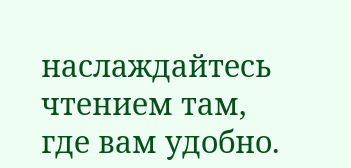наслаждайтесь чтением там, где вам удобно.